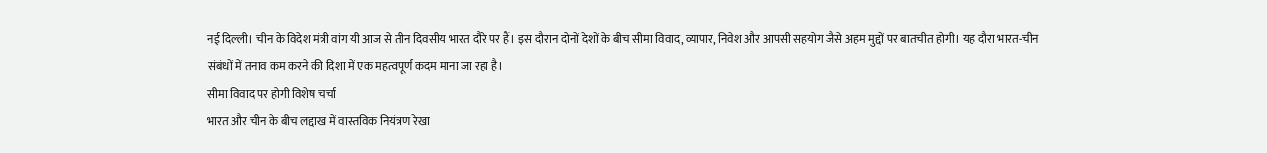नई दिल्ली। चीन के विदेश मंत्री वांग यी आज से तीन दिवसीय भारत दौरे पर हैं। इस दौरान दोनों देशों के बीच सीमा विवाद, व्यापार, निवेश और आपसी सहयोग जैसे अहम मुद्दों पर बातचीत होगी। यह दौरा भारत-चीन संबंधों में तनाव कम करने की दिशा में एक महत्वपूर्ण कदम माना जा रहा है।
सीमा विवाद पर होगी विशेष चर्चा
भारत और चीन के बीच लद्दाख में वास्तविक नियंत्रण रेखा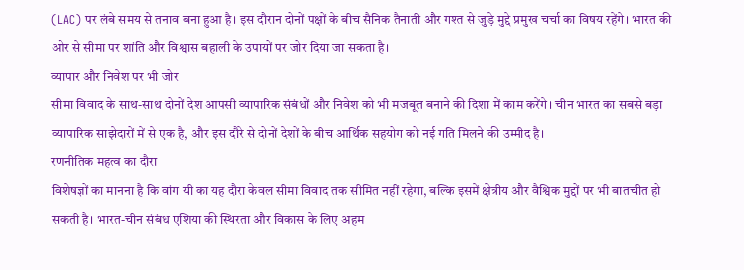(LAC) पर लंबे समय से तनाव बना हुआ है। इस दौरान दोनों पक्षों के बीच सैनिक तैनाती और गश्त से जुड़े मुद्दे प्रमुख चर्चा का विषय रहेंगे। भारत की ओर से सीमा पर शांति और विश्वास बहाली के उपायों पर जोर दिया जा सकता है।
व्यापार और निवेश पर भी जोर
सीमा विवाद के साथ-साथ दोनों देश आपसी व्यापारिक संबंधों और निवेश को भी मजबूत बनाने की दिशा में काम करेंगे। चीन भारत का सबसे बड़ा व्यापारिक साझेदारों में से एक है, और इस दौरे से दोनों देशों के बीच आर्थिक सहयोग को नई गति मिलने की उम्मीद है।
रणनीतिक महत्व का दौरा
विशेषज्ञों का मानना है कि वांग यी का यह दौरा केवल सीमा विवाद तक सीमित नहीं रहेगा, बल्कि इसमें क्षेत्रीय और वैश्विक मुद्दों पर भी बातचीत हो सकती है। भारत-चीन संबंध एशिया की स्थिरता और विकास के लिए अहम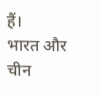हैं।
भारत और चीन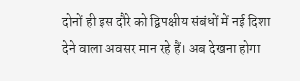दोनों ही इस दौरे को द्विपक्षीय संबंधों में नई दिशा देने वाला अवसर मान रहे हैं। अब देखना होगा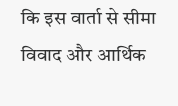कि इस वार्ता से सीमा विवाद और आर्थिक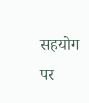सहयोग पर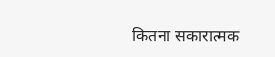कितना सकारात्मक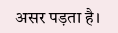असर पड़ता है।